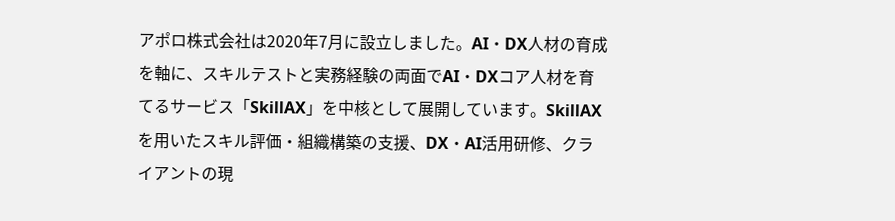アポロ株式会社は2020年7月に設立しました。AI・DX人材の育成を軸に、スキルテストと実務経験の両面でAI・DXコア人材を育てるサービス「SkillAX」を中核として展開しています。SkillAXを用いたスキル評価・組織構築の支援、DX・AI活用研修、クライアントの現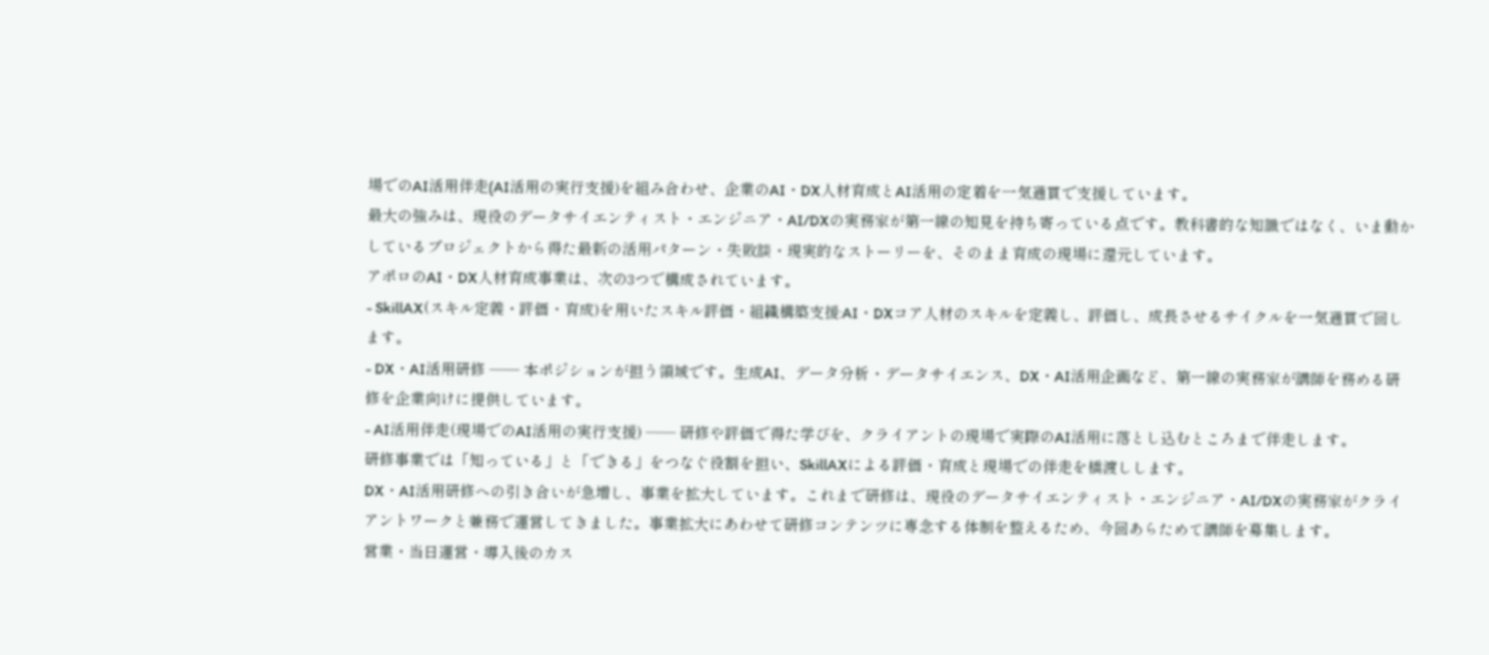場でのAI活用伴走(AI活用の実行支援)を組み合わせ、企業のAI・DX人材育成とAI活用の定着を一気通貫で支援しています。
最大の強みは、現役のデータサイエンティスト・エンジニア・AI/DXの実務家が第一線の知見を持ち寄っている点です。教科書的な知識ではなく、いま動かしているプロジェクトから得た最新の活用パターン・失敗談・現実的なストーリーを、そのまま育成の現場に還元しています。
アポロのAI・DX人材育成事業は、次の3つで構成されています。
- SkillAX(スキル定義・評価・育成)を用いたスキル評価・組織構築支援:AI・DXコア人材のスキルを定義し、評価し、成長させるサイクルを一気通貫で回します。
- DX・AI活用研修 ── 本ポジションが担う領域です。生成AI、データ分析・データサイエンス、DX・AI活用企画など、第一線の実務家が講師を務める研修を企業向けに提供しています。
- AI活用伴走(現場でのAI活用の実行支援) ── 研修や評価で得た学びを、クライアントの現場で実際のAI活用に落とし込むところまで伴走します。
研修事業では「知っている」と「できる」をつなぐ役割を担い、SkillAXによる評価・育成と現場での伴走を橋渡しします。
DX・AI活用研修への引き合いが急増し、事業を拡大しています。これまで研修は、現役のデータサイエンティスト・エンジニア・AI/DXの実務家がクライアントワークと兼務で運営してきました。事業拡大にあわせて研修コンテンツに専念する体制を整えるため、今回あらためて講師を募集します。
営業・当日運営・導入後のカス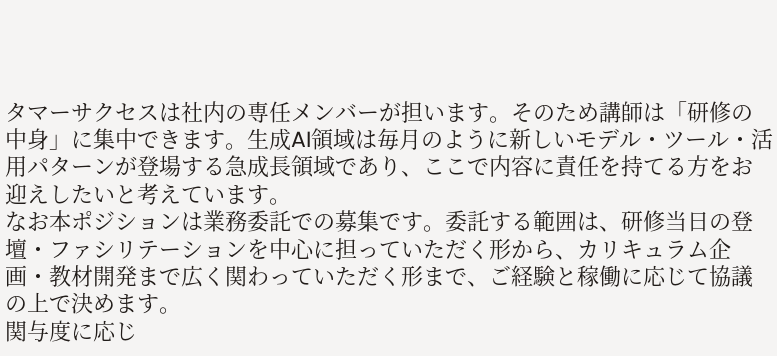タマーサクセスは社内の専任メンバーが担います。そのため講師は「研修の中身」に集中できます。生成AI領域は毎月のように新しいモデル・ツール・活用パターンが登場する急成長領域であり、ここで内容に責任を持てる方をお迎えしたいと考えています。
なお本ポジションは業務委託での募集です。委託する範囲は、研修当日の登壇・ファシリテーションを中心に担っていただく形から、カリキュラム企画・教材開発まで広く関わっていただく形まで、ご経験と稼働に応じて協議の上で決めます。
関与度に応じ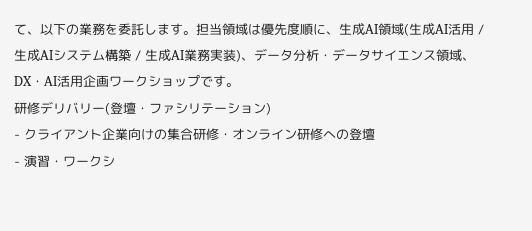て、以下の業務を委託します。担当領域は優先度順に、生成AI領域(生成AI活用 / 生成AIシステム構築 / 生成AI業務実装)、データ分析・データサイエンス領域、DX・AI活用企画ワークショップです。
研修デリバリー(登壇・ファシリテーション)
- クライアント企業向けの集合研修・オンライン研修への登壇
- 演習・ワークシ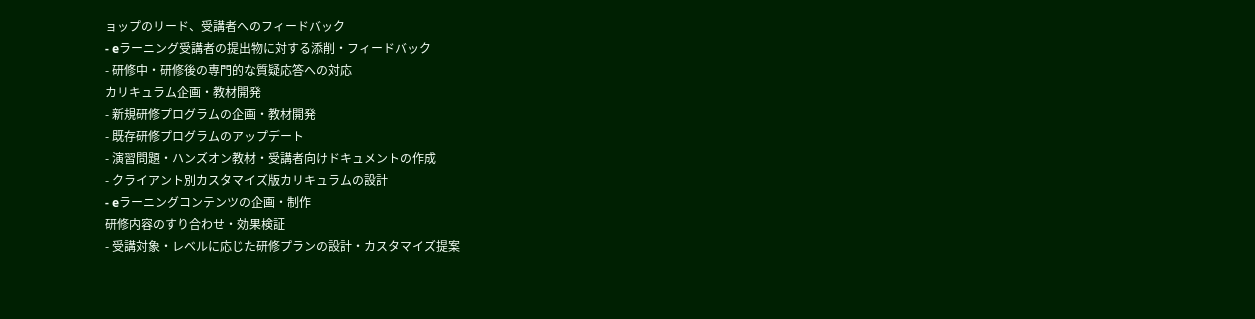ョップのリード、受講者へのフィードバック
- eラーニング受講者の提出物に対する添削・フィードバック
- 研修中・研修後の専門的な質疑応答への対応
カリキュラム企画・教材開発
- 新規研修プログラムの企画・教材開発
- 既存研修プログラムのアップデート
- 演習問題・ハンズオン教材・受講者向けドキュメントの作成
- クライアント別カスタマイズ版カリキュラムの設計
- eラーニングコンテンツの企画・制作
研修内容のすり合わせ・効果検証
- 受講対象・レベルに応じた研修プランの設計・カスタマイズ提案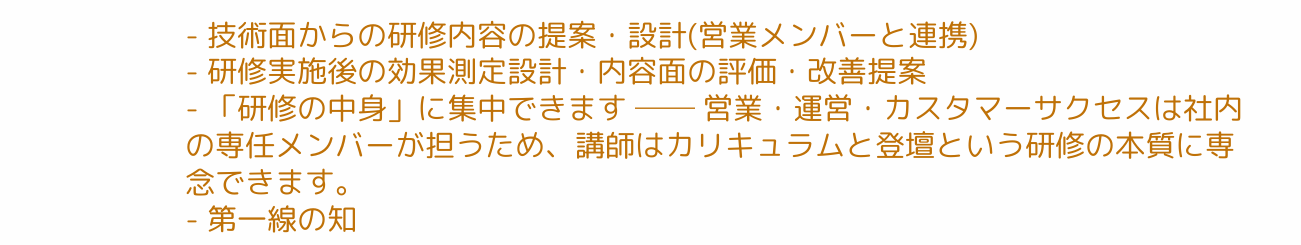- 技術面からの研修内容の提案・設計(営業メンバーと連携)
- 研修実施後の効果測定設計・内容面の評価・改善提案
- 「研修の中身」に集中できます ── 営業・運営・カスタマーサクセスは社内の専任メンバーが担うため、講師はカリキュラムと登壇という研修の本質に専念できます。
- 第一線の知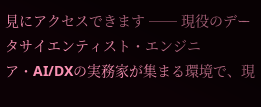見にアクセスできます ── 現役のデータサイエンティスト・エンジニア・AI/DXの実務家が集まる環境で、現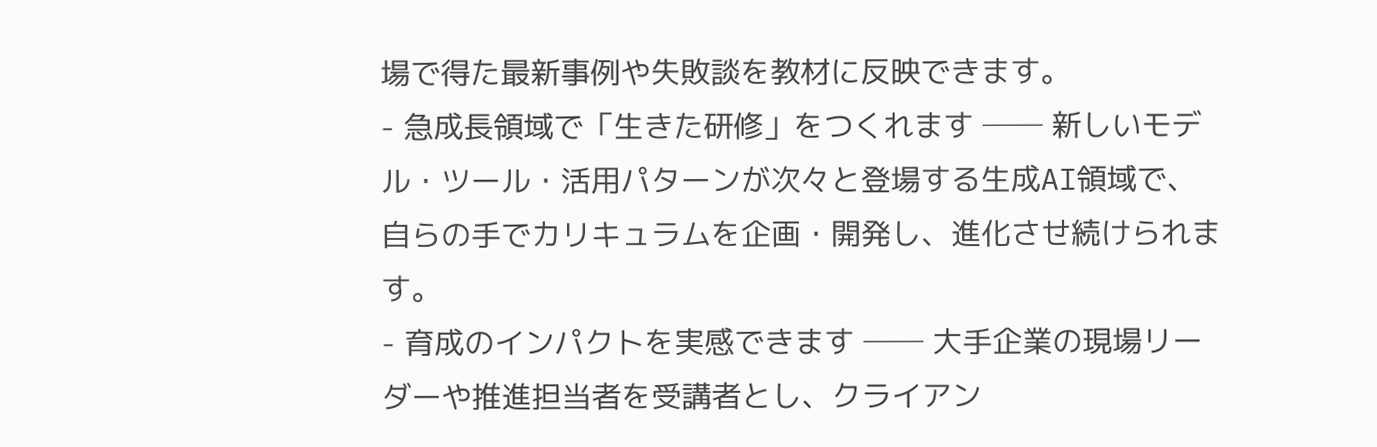場で得た最新事例や失敗談を教材に反映できます。
- 急成長領域で「生きた研修」をつくれます ── 新しいモデル・ツール・活用パターンが次々と登場する生成AI領域で、自らの手でカリキュラムを企画・開発し、進化させ続けられます。
- 育成のインパクトを実感できます ── 大手企業の現場リーダーや推進担当者を受講者とし、クライアン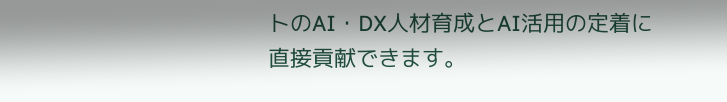トのAI・DX人材育成とAI活用の定着に直接貢献できます。